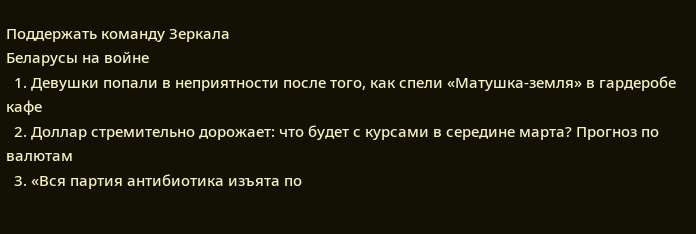Поддержать команду Зеркала
Беларусы на войне
  1. Девушки попали в неприятности после того, как спели «Матушка-земля» в гардеробе кафе
  2. Доллар стремительно дорожает: что будет с курсами в середине марта? Прогноз по валютам
  3. «Вся партия антибиотика изъята по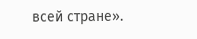всей стране».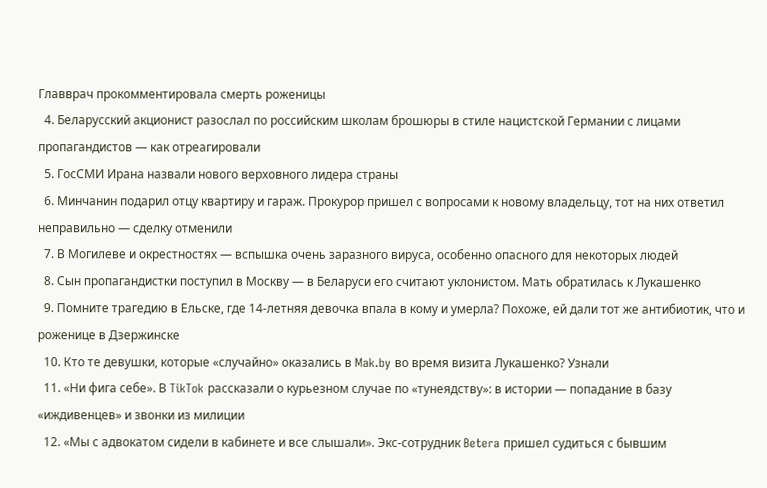Главврач прокомментировала смерть роженицы
  4. Беларусский акционист разослал по российским школам брошюры в стиле нацистской Германии с лицами пропагандистов — как отреагировали
  5. ГосСМИ Ирана назвали нового верховного лидера страны
  6. Минчанин подарил отцу квартиру и гараж. Прокурор пришел с вопросами к новому владельцу, тот на них ответил неправильно — сделку отменили
  7. В Могилеве и окрестностях — вспышка очень заразного вируса, особенно опасного для некоторых людей
  8. Сын пропагандистки поступил в Москву — в Беларуси его считают уклонистом. Мать обратилась к Лукашенко
  9. Помните трагедию в Ельске, где 14-летняя девочка впала в кому и умерла? Похоже, ей дали тот же антибиотик, что и роженице в Дзержинске
  10. Кто те девушки, которые «случайно» оказались в Mak.by во время визита Лукашенко? Узнали
  11. «Ни фига себе». В TikTok рассказали о курьезном случае по «тунеядству»: в истории — попадание в базу «иждивенцев» и звонки из милиции
  12. «Мы с адвокатом сидели в кабинете и все слышали». Экс-сотрудник Betera пришел судиться с бывшим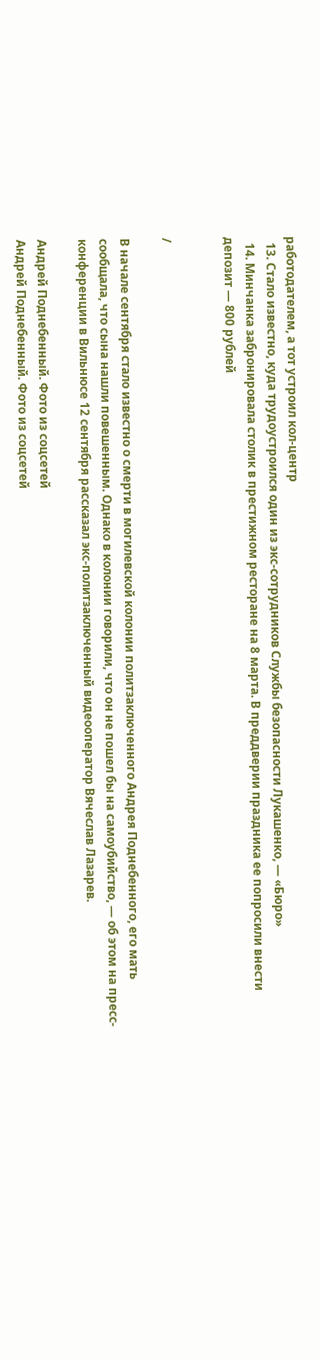работодателем, а тот устроил кол-центр
  13. Стало известно, куда трудоустроился один из экс-сотрудников Службы безопасности Лукашенко, — «Бюро»
  14. Минчанка забронировала столик в престижном ресторане на 8 марта. В преддверии праздника ее попросили внести депозит — 800 рублей


/

В начале сентября стало известно о смерти в могилевской колонии политзаключенного Андрея Поднебенного, его мать сообщала, что сына нашли повешенным. Однако в колонии говорили, что он не пошел бы на самоубийство, — об этом на пресс-конференции в Вильнюсе 12 сентября рассказал экс-политзаключенный видеооператор Вячеслав Лазарев.

Андрей Поднебенный. Фото из соцсетей
Андрей Поднебенный. Фото из соцсетей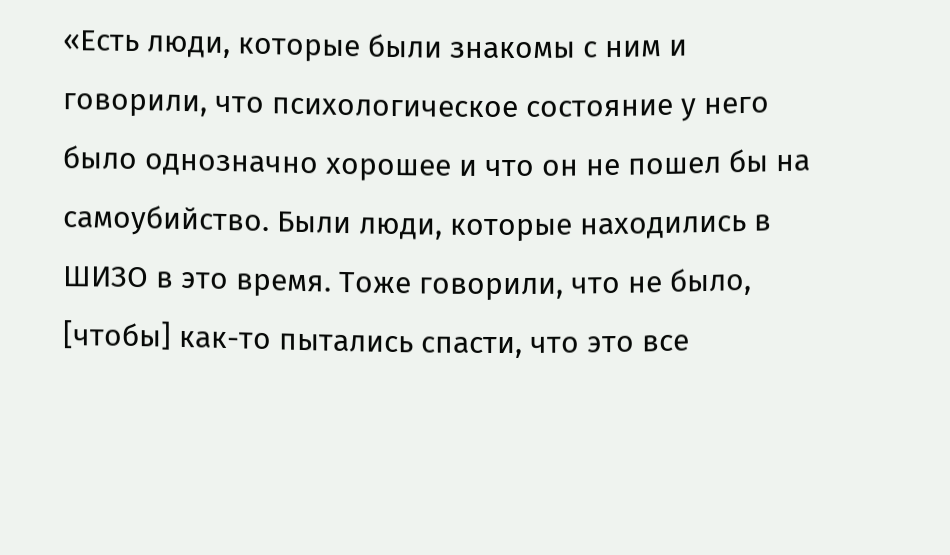«Есть люди, которые были знакомы с ним и говорили, что психологическое состояние у него было однозначно хорошее и что он не пошел бы на самоубийство. Были люди, которые находились в ШИЗО в это время. Тоже говорили, что не было, [чтобы] как-то пытались спасти, что это все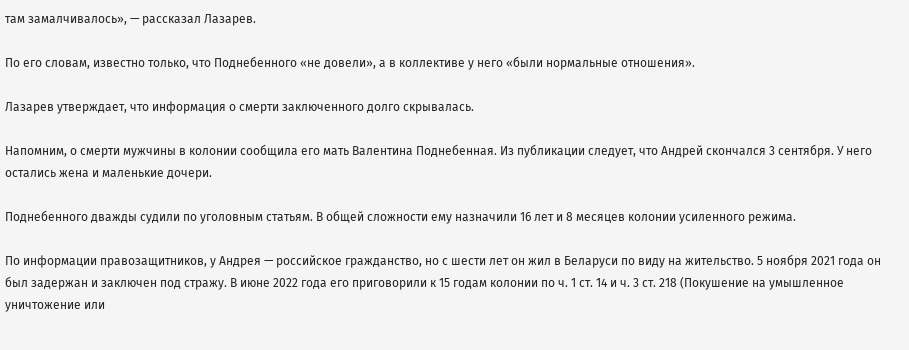там замалчивалось», — рассказал Лазарев.

По его словам, известно только, что Поднебенного «не довели», а в коллективе у него «были нормальные отношения».

Лазарев утверждает, что информация о смерти заключенного долго скрывалась.

Напомним, о смерти мужчины в колонии сообщила его мать Валентина Поднебенная. Из публикации следует, что Андрей скончался 3 сентября. У него остались жена и маленькие дочери.

Поднебенного дважды судили по уголовным статьям. В общей сложности ему назначили 16 лет и 8 месяцев колонии усиленного режима.

По информации правозащитников, у Андрея — российское гражданство, но с шести лет он жил в Беларуси по виду на жительство. 5 ноября 2021 года он был задержан и заключен под стражу. В июне 2022 года его приговорили к 15 годам колонии по ч. 1 ст. 14 и ч. 3 ст. 218 (Покушение на умышленное уничтожение или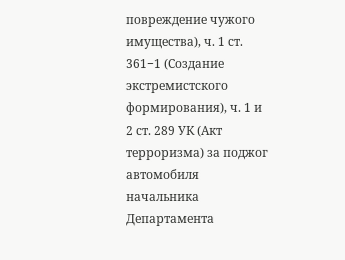повреждение чужого имущества), ч. 1 ст. 361−1 (Создание экстремистского формирования), ч. 1 и 2 ст. 289 УК (Акт терроризма) за поджог автомобиля начальника Департамента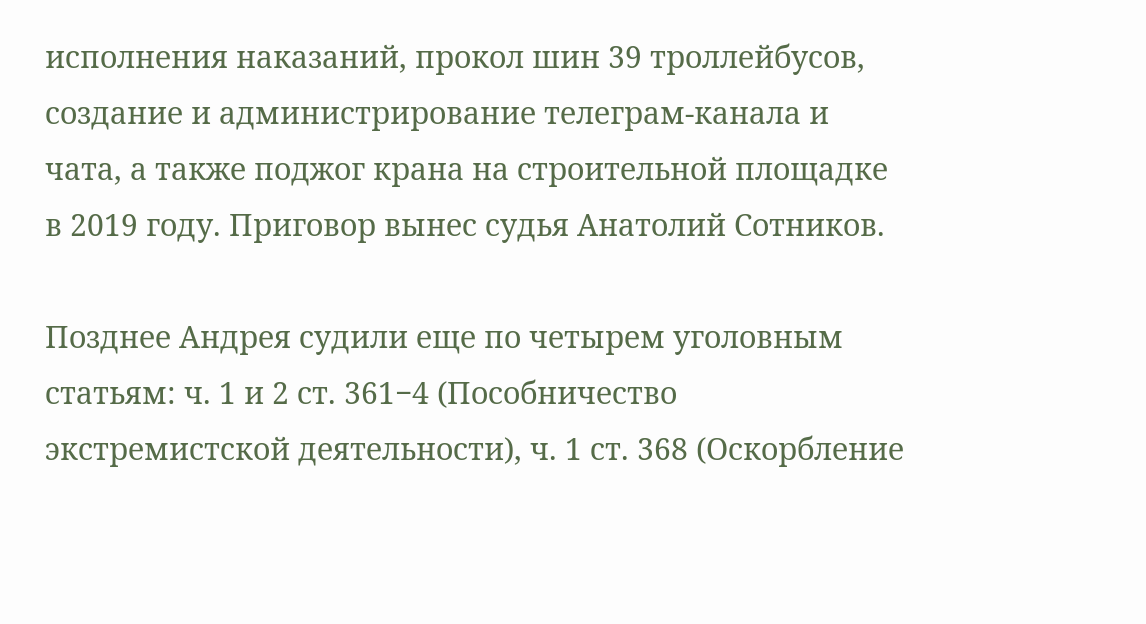исполнения наказаний, прокол шин 39 троллейбусов, создание и администрирование телеграм-канала и чата, а также поджог крана на строительной площадке в 2019 году. Приговор вынес судья Анатолий Сотников.

Позднее Андрея судили еще по четырем уголовным статьям: ч. 1 и 2 ст. 361−4 (Пособничество экстремистской деятельности), ч. 1 ст. 368 (Оскорбление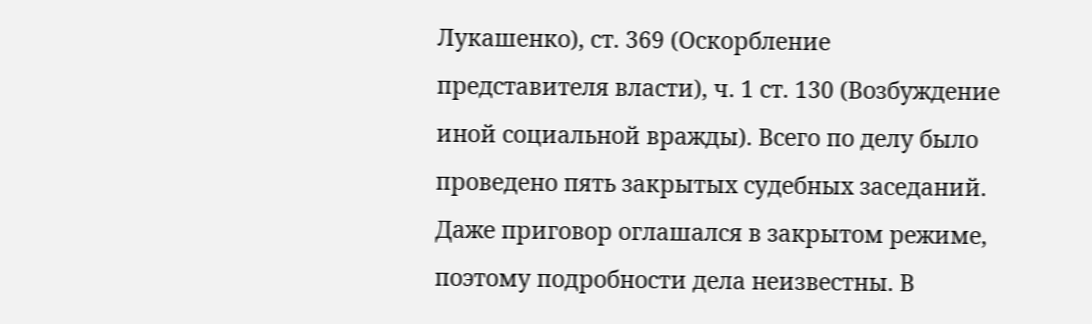Лукашенко), ст. 369 (Оскорбление представителя власти), ч. 1 ст. 130 (Возбуждение иной социальной вражды). Всего по делу было проведено пять закрытых судебных заседаний. Даже приговор оглашался в закрытом режиме, поэтому подробности дела неизвестны. В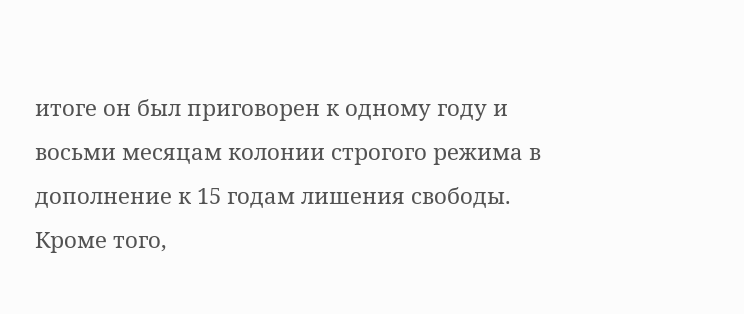итоге он был приговорен к одному году и восьми месяцам колонии строгого режима в дополнение к 15 годам лишения свободы. Кроме того,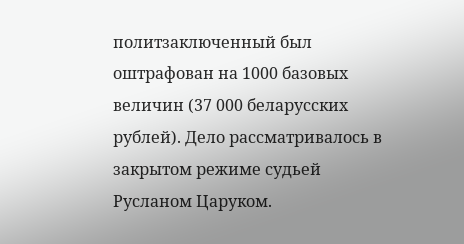политзаключенный был оштрафован на 1000 базовых величин (37 000 беларусских рублей). Дело рассматривалось в закрытом режиме судьей Русланом Царуком.